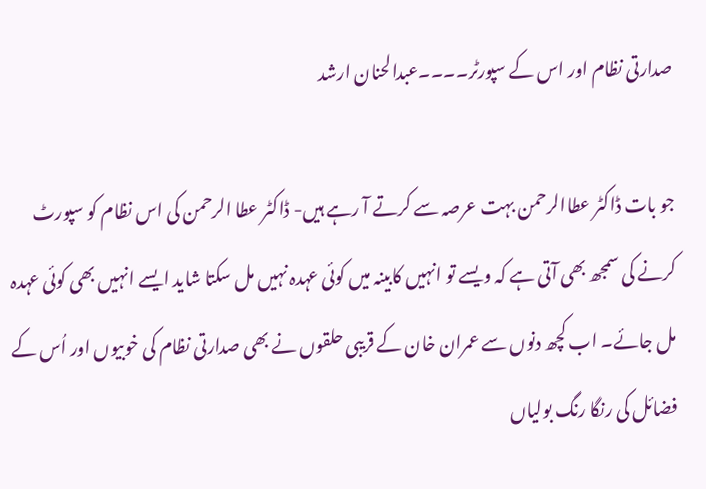صدارتی نظام اور اس کے سپورٹر۔۔۔۔عبدالحنان ارشد

جو بات ڈاکٹر عطاالرحمن بہت عرصہ سے کرتے آ رہے ہیں- ڈاکٹر عطا الرحمن کی اس نظام کو سپورٹ کرنے کی سمجھ بھی آتی ہے کہ ویسے تو انہیں کابینہ میں کوئی عہدہ نہیں مل سکتا شاید ایسے انہیں بھی کوئی عہدہ مل جائے۔ اب کچھ دنوں سے عمران خان کے قریبی حلقوں نے بھی صدارتی نظام کی خوبیوں اور اُس کے فضائل کی رنگا رنگ بولیاں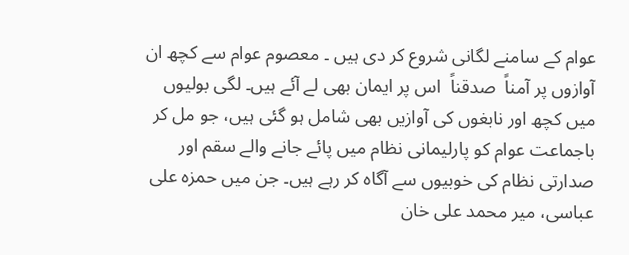عوام کے سامنے لگانی شروع کر دی ہیں ۔ معصوم عوام سے کچھ ان آوازوں پر آمناً  صدقناً  اس پر ایمان بھی لے آئے ہیں۔ لگی بولیوں میں کچھ اور نابغوں کی آوازیں بھی شامل ہو گئی ہیں، جو مل کر باجماعت عوام کو پارلیمانی نظام میں پائے جانے والے سقم اور صدارتی نظام کی خوبیوں سے آگاہ کر رہے ہیں۔ جن میں حمزہ علی عباسی، میر محمد علی خان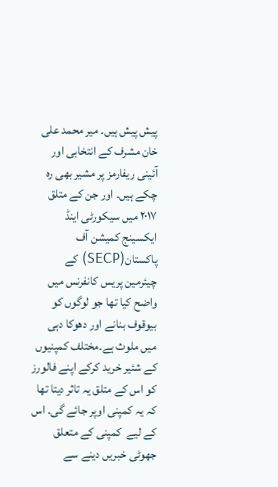پیش پیش ہیں۔ میر محمد علی خان مشرف کے انتخابی اور آئینی ریفارمز پر مشیر بھی رہ چکے ہیں۔ اور جن کے متلق ۲۰۱۷ میں سیکورٹی اینڈ ایکسینج کمیشن آف پاکستان(SECP) کے چیئرمین پریس کانفرنس میں واضح کیا تھا جو لوگوں کو بیوقوف بنانے اور دھوکا دہی میں ملوث ہے۔مختلف کمپنیوں کے شئیر خرید کرکے اپنے فالورز کو اس کے متلق یہ تاثر دیتا تھا کہ یہ کمپنی اوپر جائے گی۔ اس کے لیے  کمپنی کے متعلق جھوٹی خبریں دینے سے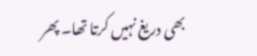بھی دریغ نہیں کرتا تھا۔ پھر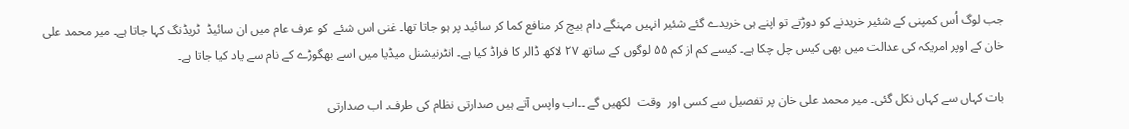جب لوگ اُس کمپنی کے شئیر خریدنے کو دوڑتے تو اپنے ہی خریدے گئے شئیر انہیں مہنگے دام بیچ کر منافع کما کر سائید پر ہو جاتا تھا۔ غنی اس شئے  کو عرف عام میں ان سائیڈ  ٹریڈنگ کہا جاتا ہے۔ میر محمد علی خان کے اوپر امریکہ کی عدالت میں بھی کیس چل چکا ہے۔ کیسے کم از کم ۵۵ لوگوں کے ساتھ ۲۷ لاکھ ڈالر کا فراڈ کیا ہے۔ انٹرنیشنل میڈیا میں اسے بھگوڑے کے نام سے یاد کیا جاتا ہے۔

بات کہاں سے کہاں نکل گئی۔ میر محمد علی خان پر تفصیل سے کسی اور  وقت  لکھیں گے ۔۔اب واپس آتے ہیں صدارتی نظام کی طرف۔ اب صدارتی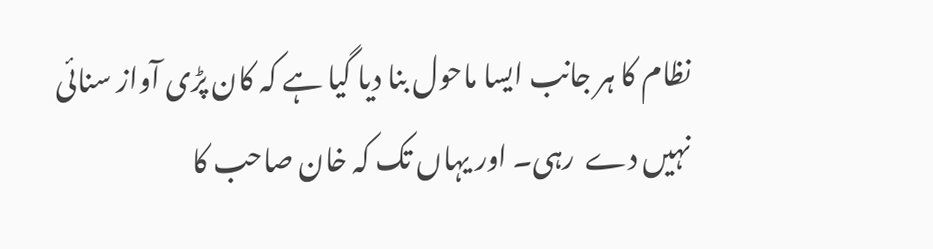نظام کا ہر جانب ایسا ماحول بنا دیا گیا ہے کہ کان پڑی آواز سنائی نہیں دے  رہی۔ اور یہاں تک کہ خان صاحب کا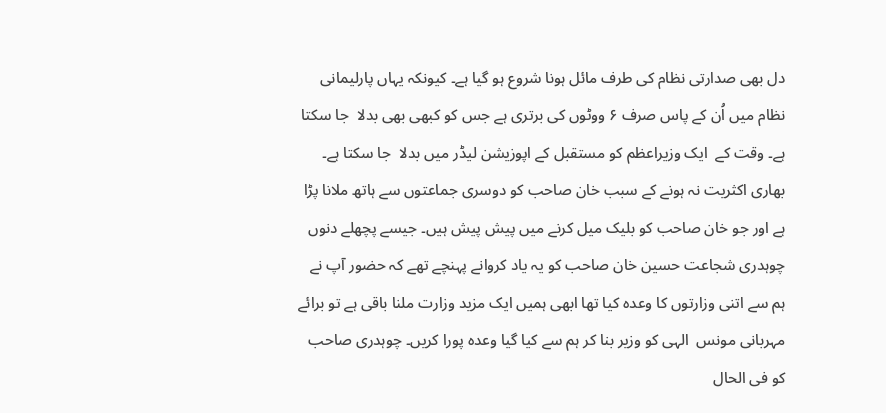دل بھی صدارتی نظام کی طرف مائل ہونا شروع ہو گیا ہے۔ کیونکہ یہاں پارلیمانی نظام میں اُن کے پاس صرف ۶ ووٹوں کی برتری ہے جس کو کبھی بھی بدلا  جا سکتا ہے۔ وقت کے  ایک وزیراعظم کو مستقبل کے اپوزیشن لیڈر میں بدلا  جا سکتا ہے۔ بھاری اکثریت نہ ہونے کے سبب خان صاحب کو دوسری جماعتوں سے ہاتھ ملانا پڑا ہے اور جو خان صاحب کو بلیک میل کرنے میں پیش پیش ہیں۔ جیسے پچھلے دنوں چوہدری شجاعت حسین خان صاحب کو یہ یاد کروانے پہنچے تھے کہ حضور آپ نے ہم سے اتنی وزارتوں کا وعدہ کیا تھا ابھی ہمیں ایک مزید وزارت ملنا باقی ہے تو برائے مہربانی مونس  الہی کو وزیر بنا کر ہم سے کیا گیا وعدہ پورا کریں۔ چوہدری صاحب کو فی الحال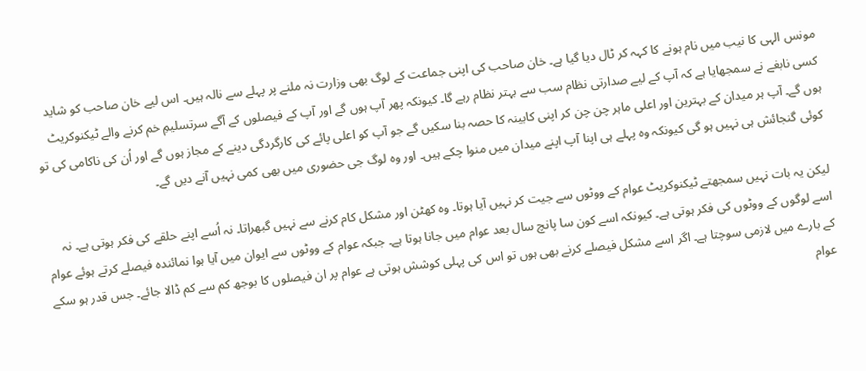مونس الہی کا نیب میں نام ہونے کا کہہ کر ٹال دیا گیا ہے۔ خان صاحب کی اپنی جماعت کے لوگ بھی وزارت نہ ملنے پر پہلے سے نالہ ہیں۔ اس لیے خان صاحب کو شاید کسی نابغے نے سمجھایا ہے کہ آپ کے لیے صدارتی نظام سب سے بہتر نظام رہے گا۔ کیونکہ پھر آپ ہوں گے اور آپ کے فیصلوں کے آگے سرتسلیمِ خم کرنے والے ٹیکنوکریٹ ہوں گے۔ آپ ہر میدان کے بہترین اور اعلی ماہر چن چن کر اپنی کابینہ کا حصہ بنا سکیں گے جو آپ کو اعلی پائے کی کارگردگی دینے کے مجاز ہوں گے اور اُن کی ناکامی کی تو کوئی گنجائش ہی نہیں ہو گی کیونکہ وہ پہلے ہی اپنا آپ اپنے میدان میں منوا چکے ہیں۔ اور وہ لوگ جی حضوری میں بھی کمی نہیں آنے دیں گے۔

لیکن یہ بات نہیں سمجھتے ٹیکنوکریٹ عوام کے ووٹوں سے جیت کر نہیں آیا ہوتا۔ وہ کھٹن اور مشکل کام کرنے سے نہیں گبھراتا۔ نہ اُسے اپنے حلقے کی فکر ہوتی ہے۔ نہ اسے لوگوں کے ووٹوں کی فکر ہوتی ہے۔ کیونکہ اسے کون سا پانچ سال بعد عوام میں جانا ہوتا ہے۔ جبکہ عوام کے ووٹوں سے ایوان میں آیا ہوا نمائندہ فیصلے کرتے ہوئے عوام کے بارے میں لازمی سوچتا ہے۔ اگر اسے مشکل فیصلے کرنے بھی ہوں تو اس کی پہلی کوشش ہوتی ہے عوام پر ان فیصلوں کا بوجھ کم سے کم ڈالا جائے۔ جس قدر ہو سکے عوام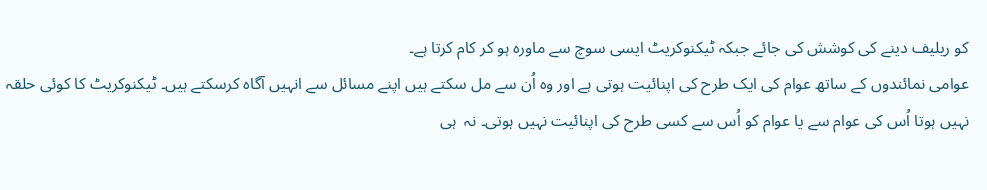کو ریلیف دینے کی کوشش کی جائے جبکہ ٹیکنوکریٹ ایسی سوچ سے ماورہ ہو کر کام کرتا ہے۔
عوامی نمائندوں کے ساتھ عوام کی ایک طرح کی اپنائیت ہوتی ہے اور وہ اُن سے مل سکتے ہیں اپنے مسائل سے انہیں آگاہ کرسکتے ہیں۔ ٹیکنوکریٹ کا کوئی حلقہ نہیں ہوتا اُس کی عوام سے یا عوام کو اُس سے کسی طرح کی اپنائیت نہیں ہوتی۔ نہ  ہی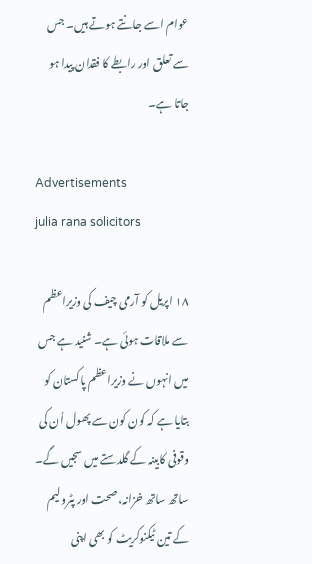عوام اسے جانتے ہوتے ہیں۔ جس سے تعلق اور رابطے کا فقدان پیدا ہو جاتا ہے۔

Advertisements
julia rana solicitors

۱۸ اپریل کو آرمی چیف کی وزیراعظم سے ملاقات ہوئی ہے۔ شنید ہے جس میں انہوں نے وزیراعظم پاکستان کو بتایا ہے کہ کون کون سے پھول اُن کی وقوفی کابینہ کے گلدستے میں سجیں گے۔ ساتھ ساتھ خزانہ، صحت اور پٹرولیم کے تین ٹیکنوکریٹ کو بھی اپنی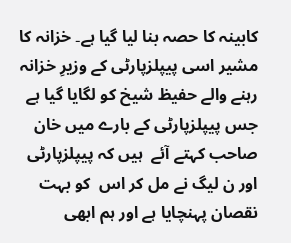کابینہ کا حصہ بنا لیا گیا ہے۔ خزانہ کا مشیر اسی پیپلزپارٹی کے وزیرِ خزانہ رہنے والے حفیظ شیخ کو لگایا گیا ہے جس پیپلزپارٹی کے بارے میں خان صاحب کہتے آئے  ہیں کہ پیپلزپارٹی اور ن لیگ نے مل کر اس  کو بہت نقصان پہنچایا ہے اور ہم ابھی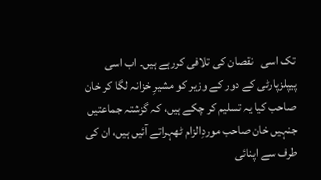تک اسی   نقصان کی تلافی کررہے ہیں۔ اب اسی پیپلزپارٹی کے دور کے وزیر کو مشیرِ خزانہ لگا کر خان صاحب کیا یہ تسلیم کر چکے ہیں، کہ گزشتہ جماعتیں جنہیں خان صاحب موردِالزام ٹھہراتے آئیں ہیں، ان کی طرف سے اپنائی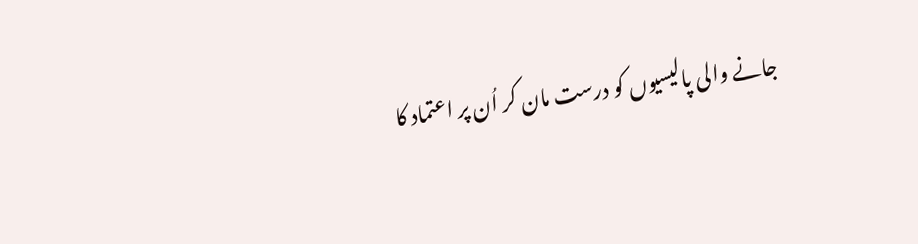جانے والی پالیسیوں کو درست مان کر اُن پر اعتماد کا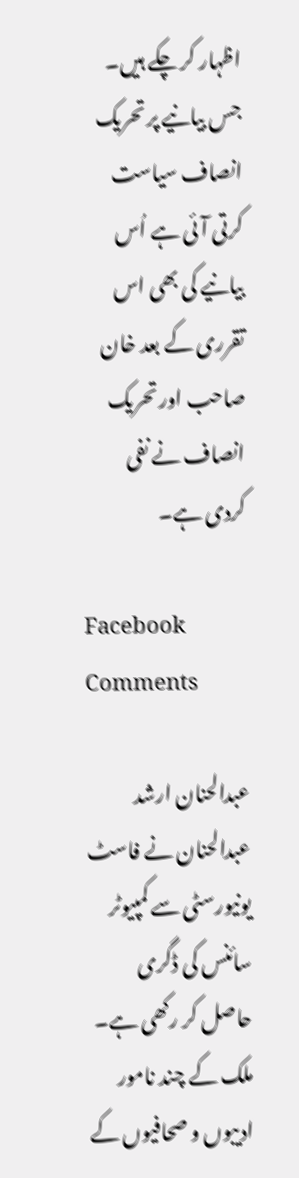اظہار کر چکے ہیں۔ جس بیانیے پر تحریک انصاف سیاست کرتی آئی ہے اُس بیانیے کی بھی اس تقرری کے بعد خان صاحب اور تحریک انصاف نے نفی کردی ہے۔

Facebook Comments

عبدالحنان ارشد
عبدالحنان نے فاسٹ یونیورسٹی سے کمپیوٹر سائنس کی ڈگری حاصل کر رکھی ہے۔ ملک کے چند نامور ادیبوں و صحافیوں کے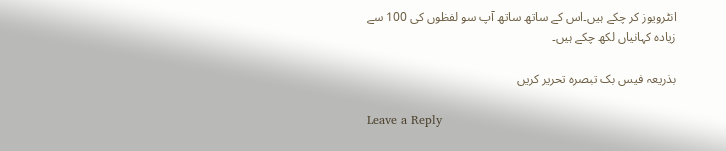انٹرویوز کر چکے ہیں۔اس کے ساتھ ساتھ آپ سو لفظوں کی 100 سے زیادہ کہانیاں لکھ چکے ہیں۔

بذریعہ فیس بک تبصرہ تحریر کریں

Leave a Reply